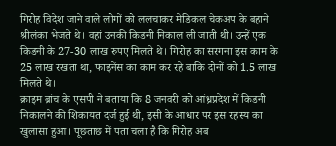गिरोह विदेश जाने वाले लोगों को ललचाकर मेडिकल चेकअप के बहाने श्रीलंका भेजते थे। वहां उनकी किडनी निकाल ली जाती थी। उन्हें एक किडनी के 27-30 लाख रुपए मिलते थे। गिरोह का सरगना इस काम के 25 लाख रखता था, फाइनेंस का काम कर रहे बाकि दोनों को 1.5 लाख मिलते थे।
क्राइम ब्रांच के एसपी ने बताया कि 8 जनवरी को आंध्रप्रदेश में किडनी निकालने की शिकायत दर्ज हुई थी, इसी के आधार पर इस रहस्य का खुलासा हुआ। पूछताछ में पता चला है कि गिरोह अब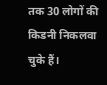तक 30 लोगों की किडनी निकलवा चुके हैं।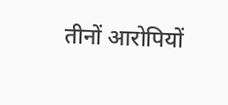तीनों आरोपियों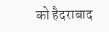को हैदराबाद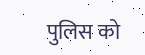पुलिस को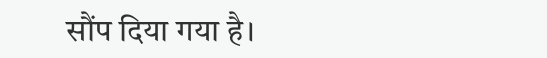सौंप दिया गया है।